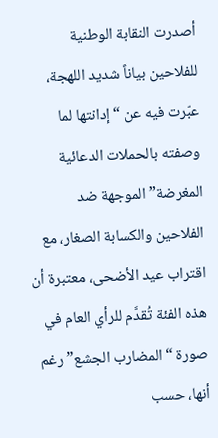أصدرت النقابة الوطنية للفلاحين بياناً شديد اللهجة، عبّرت فيه عن “إدانتها لما وصفته بالحملات الدعائية المغرضة” الموجهة ضد الفلاحين والكسابة الصغار، مع اقتراب عيد الأضحى، معتبرة أن هذه الفئة تُقدَّم للرأي العام في صورة “المضارب الجشع” رغم أنها، حسب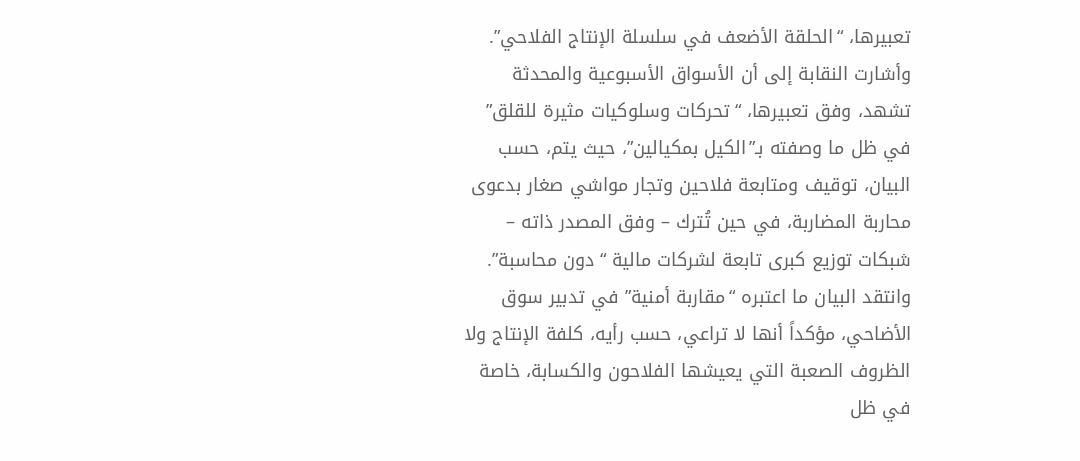تعبيرها، “الحلقة الأضعف في سلسلة الإنتاج الفلاحي”.
وأشارت النقابة إلى أن الأسواق الأسبوعية والمحدثة تشهد، وفق تعبيرها، “تحركات وسلوكيات مثيرة للقلق” في ظل ما وصفته بـ”الكيل بمكيالين”، حيث يتم، حسب البيان، توقيف ومتابعة فلاحين وتجار مواشي صغار بدعوى محاربة المضاربة، في حين تُترك – وفق المصدر ذاته – شبكات توزيع كبرى تابعة لشركات مالية “دون محاسبة”.
وانتقد البيان ما اعتبره “مقاربة أمنية” في تدبير سوق الأضاحي، مؤكداً أنها لا تراعي، حسب رأيه، كلفة الإنتاج ولا الظروف الصعبة التي يعيشها الفلاحون والكسابة، خاصة في ظل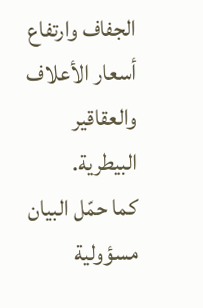الجفاف وارتفاع أسعار الأعلاف والعقاقير البيطرية.
كما حمّل البيان مسؤولية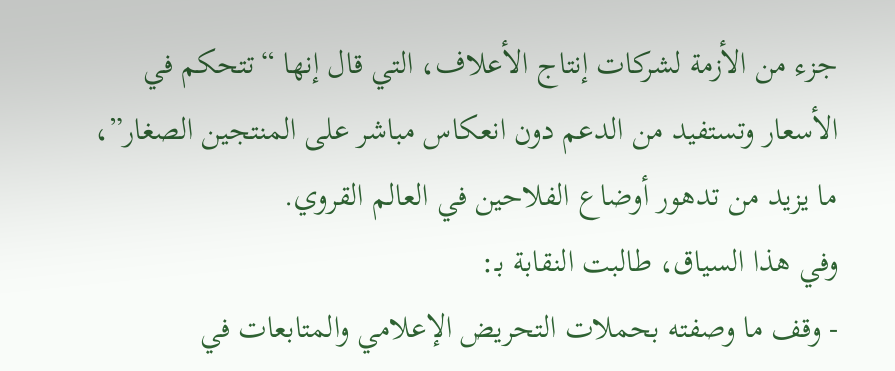جزء من الأزمة لشركات إنتاج الأعلاف، التي قال إنها “تتحكم في الأسعار وتستفيد من الدعم دون انعكاس مباشر على المنتجين الصغار”، ما يزيد من تدهور أوضاع الفلاحين في العالم القروي.
وفي هذا السياق، طالبت النقابة بـ:
- وقف ما وصفته بحملات التحريض الإعلامي والمتابعات في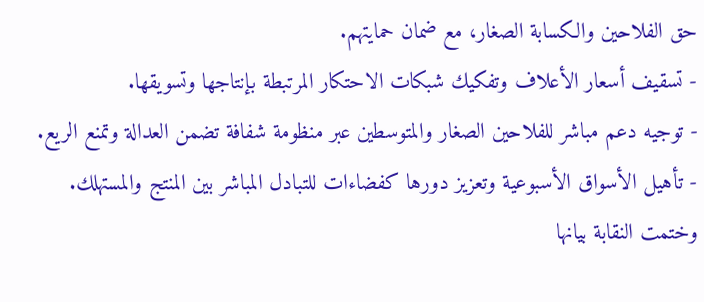حق الفلاحين والكسابة الصغار، مع ضمان حمايتهم.
- تسقيف أسعار الأعلاف وتفكيك شبكات الاحتكار المرتبطة بإنتاجها وتسويقها.
- توجيه دعم مباشر للفلاحين الصغار والمتوسطين عبر منظومة شفافة تضمن العدالة وتمنع الريع.
- تأهيل الأسواق الأسبوعية وتعزيز دورها كفضاءات للتبادل المباشر بين المنتج والمستهلك.
وختمت النقابة بيانها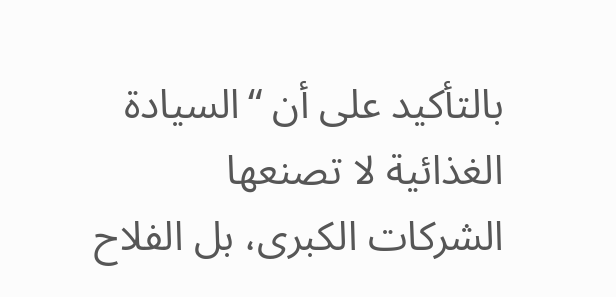بالتأكيد على أن “السيادة الغذائية لا تصنعها الشركات الكبرى، بل الفلاح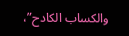والكساب الكادح”،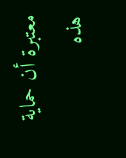معتبرة أن حماية هذه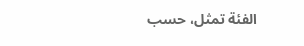الفئة تمثل، حسب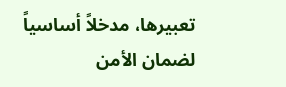تعبيرها، مدخلاً أساسياً لضمان الأمن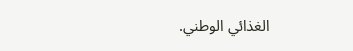الغذائي الوطني.